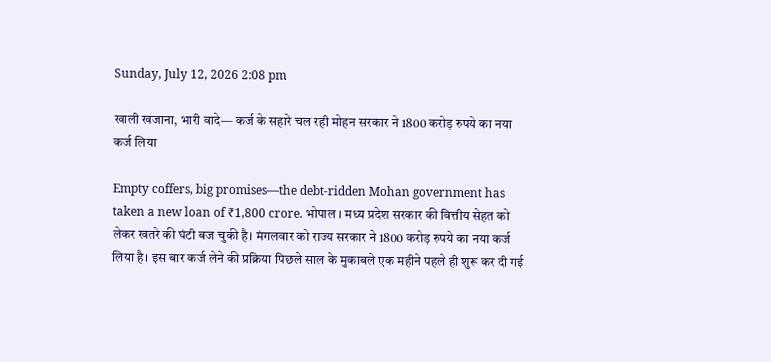Sunday, July 12, 2026 2:08 pm

खाली खजाना, भारी वादे— कर्ज के सहारे चल रही मोहन सरकार ने 1800 करोड़ रुपये का नया कर्ज लिया

Empty coffers, big promises—the debt-ridden Mohan government has taken a new loan of ₹1,800 crore. भोपाल । मध्य प्रदेश सरकार की वित्तीय सेहत को लेकर खतरे की घंटी बज चुकी है। मंगलवार को राज्य सरकार ने 1800 करोड़ रुपये का नया कर्ज लिया है। इस बार कर्ज लेने की प्रक्रिया पिछले साल के मुकाबले एक महीने पहले ही शुरू कर दी गई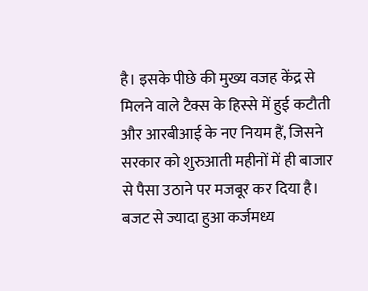है। इसके पीछे की मुख्य वजह केंद्र से मिलने वाले टैक्स के हिस्से में हुई कटौती और आरबीआई के नए नियम हैं, जिसने सरकार को शुरुआती महीनों में ही बाजार से पैसा उठाने पर मजबूर कर दिया है। बजट से ज्यादा हुआ कर्जमध्य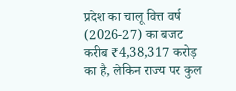प्रदेश का चालू वित्त वर्ष (2026-27) का बजट करीब ₹4,38,317 करोड़ का है, लेकिन राज्य पर कुल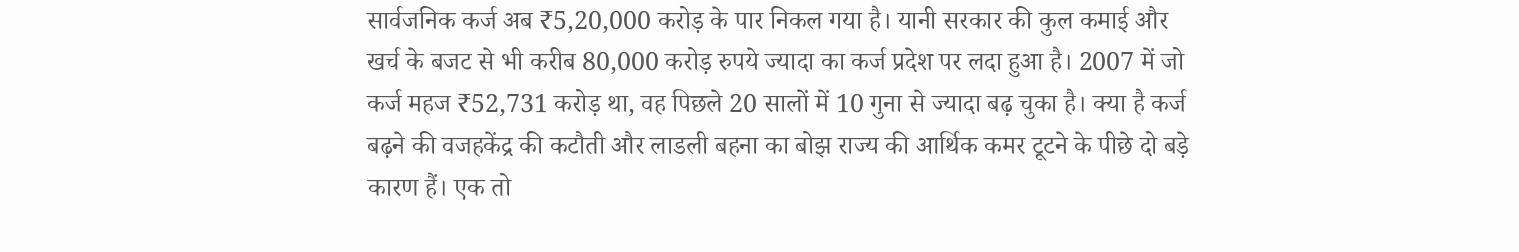सार्वजनिक कर्ज अब ₹5,20,000 करोड़ के पार निकल गया है। यानी सरकार की कुल कमाई और खर्च के बजट से भी करीब 80,000 करोड़ रुपये ज्यादा का कर्ज प्रदेश पर लदा हुआ है। 2007 में जो कर्ज महज ₹52,731 करोड़ था, वह पिछले 20 सालों में 10 गुना से ज्यादा बढ़ चुका है। क्या है कर्ज बढ़ने की वजहकेंद्र की कटौती और लाडली बहना का बोझ राज्य की आर्थिक कमर टूटने के पीछे दो बड़े कारण हैं। एक तो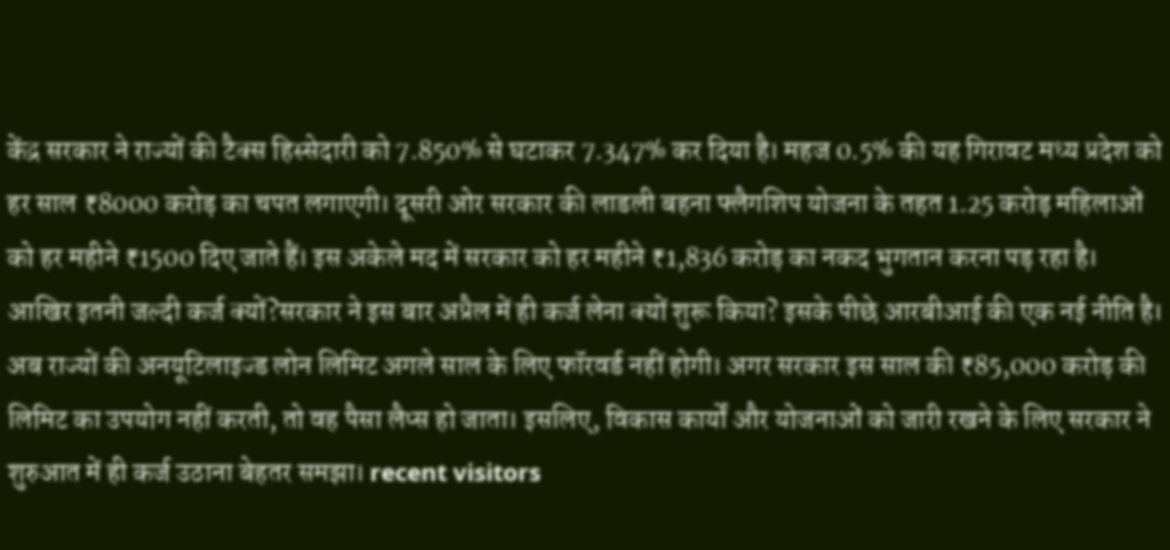केंद्र सरकार ने राज्यों की टैक्स हिस्सेदारी को 7.850% से घटाकर 7.347% कर दिया है। महज 0.5% की यह गिरावट मध्य प्रदेश को हर साल ₹8000 करोड़ का चपत लगाएगी। दूसरी ओर सरकार की लाडली बहना फ्लैगशिप योजना के तहत 1.25 करोड़ महिलाओं को हर महीने ₹1500 दिए जाते हैं। इस अकेले मद में सरकार को हर महीने ₹1,836 करोड़ का नकद भुगतान करना पड़ रहा है। आखिर इतनी जल्दी कर्ज क्यों?सरकार ने इस बार अप्रैल में ही कर्ज लेना क्यों शुरू किया? इसके पीछे आरबीआई की एक नई नीति है। अब राज्यों की अनयूटिलाइज्ड लोन लिमिट अगले साल के लिए फॉरवर्ड नहीं होगी। अगर सरकार इस साल की ₹85,000 करोड़ की लिमिट का उपयोग नहीं करती, तो वह पैसा लैप्स हो जाता। इसलिए, विकास कार्यों और योजनाओं को जारी रखने के लिए सरकार ने शुरुआत में ही कर्ज उठाना बेहतर समझा। recent visitors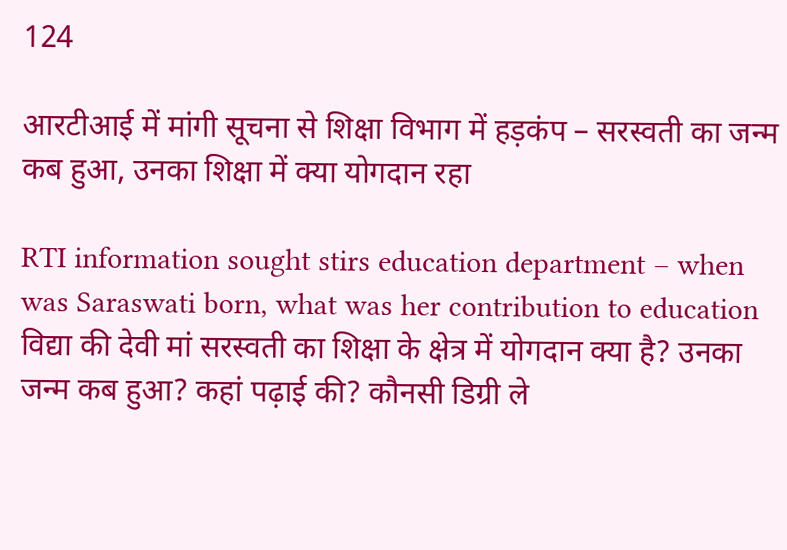124

आरटीआई में मांगी सूचना से शिक्षा विभाग में हड़कंप – सरस्वती का जन्म कब हुआ, उनका शिक्षा में क्या योगदान रहा

RTI information sought stirs education department – when was Saraswati born, what was her contribution to education विद्या की देवी मां सरस्वती का शिक्षा के क्षेत्र में योगदान क्या है? उनका जन्म कब हुआ? कहां पढ़ाई की? कौनसी डिग्री ले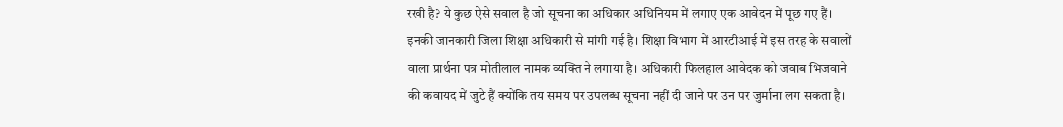रखी है? ये कुछ ऐसे सवाल है जो सूचना का अधिकार अधिनियम में लगाए एक आवेदन में पूछ गए हैं। इनकी जानकारी जिला शिक्षा अधिकारी से मांगी गई है। शिक्षा विभाग में आरटीआई में इस तरह के सवालों वाला प्रार्थना पत्र मोतीलाल नामक व्यक्ति ने लगाया है। अधिकारी फिलहाल आवेदक को जवाब भिजवाने की कवायद में जुटे हैं क्योंकि तय समय पर उपलब्ध सूचना नहीं दी जाने पर उन पर जुर्माना लग सकता है।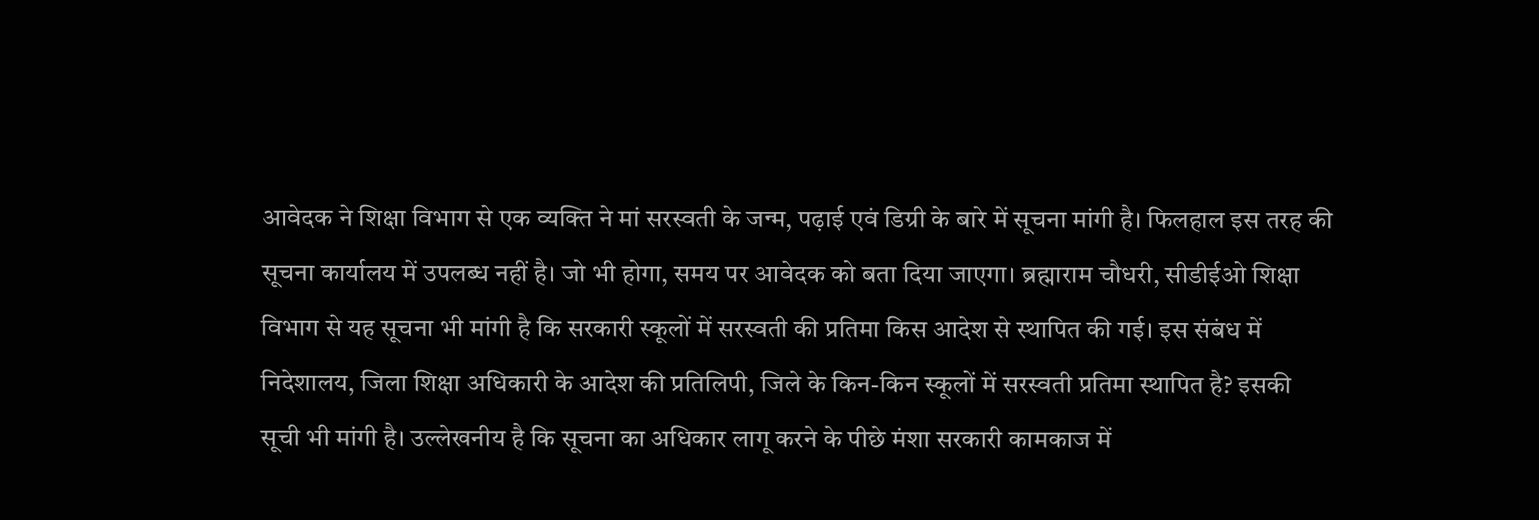आवेदक ने शिक्षा विभाग से एक व्यक्ति ने मां सरस्वती के जन्म, पढ़ाई एवं डिग्री के बारे में सूचना मांगी है। फिलहाल इस तरह की सूचना कार्यालय में उपलब्ध नहीं है। जो भी होगा, समय पर आवेदक को बता दिया जाएगा। ब्रह्माराम चौधरी, सीडीईओ शिक्षा विभाग से यह सूचना भी मांगी है कि सरकारी स्कूलों में सरस्वती की प्रतिमा किस आदेश से स्थापित की गई। इस संबंध में निदेशालय, जिला शिक्षा अधिकारी के आदेश की प्रतिलिपी, जिले के किन-किन स्कूलों में सरस्वती प्रतिमा स्थापित है? इसकी सूची भी मांगी है। उल्लेखनीय है कि सूचना का अधिकार लागू करने के पीछे मंशा सरकारी कामकाज में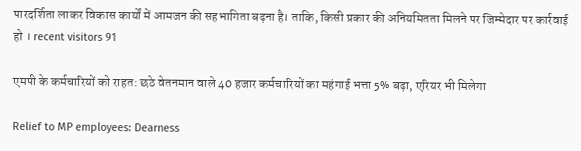पारदर्शिता लाकर विकास कार्यों में आमजन की सहभागिता बढ़ना है। ताकि, किसी प्रकार की अनियमितता मिलने पर जिम्मेदार पर कार्रवाई हो । recent visitors 91

एमपी के कर्मचारियों को राहत: छठे वेतनमान वाले 40 हजार कर्मचारियों का महंगाई भत्ता 5% बढ़ा, एरियर भी मिलेगा

Relief to MP employees: Dearness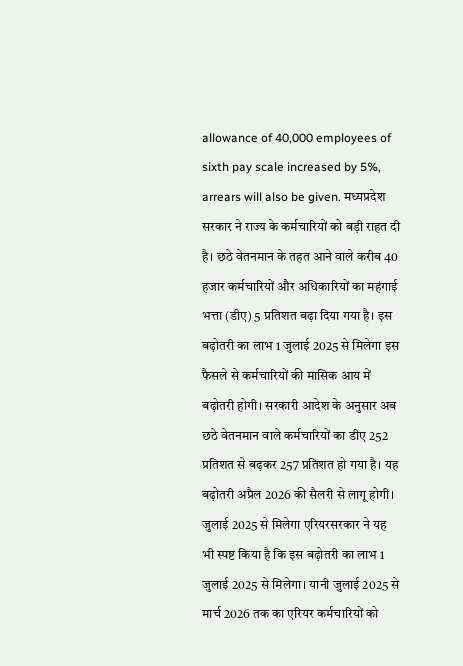allowance of 40,000 employees of sixth pay scale increased by 5%, arrears will also be given. मध्यप्रदेश सरकार ने राज्य के कर्मचारियों को बड़ी राहत दी है। छठे वेतनमान के तहत आने वाले करीब 40 हजार कर्मचारियों और अधिकारियों का महंगाई भत्ता (डीए) 5 प्रतिशत बढ़ा दिया गया है। इस बढ़ोतरी का लाभ 1 जुलाई 2025 से मिलेगा इस फैसले से कर्मचारियों की मासिक आय में बढ़ोतरी होगी। सरकारी आदेश के अनुसार अब छठे वेतनमान वाले कर्मचारियों का डीए 252 प्रतिशत से बढ़कर 257 प्रतिशत हो गया है। यह बढ़ोतरी अप्रैल 2026 की सैलरी से लागू होगी। जुलाई 2025 से मिलेगा एरियरसरकार ने यह भी स्पष्ट किया है कि इस बढ़ोतरी का लाभ 1 जुलाई 2025 से मिलेगा। यानी जुलाई 2025 से मार्च 2026 तक का एरियर कर्मचारियों को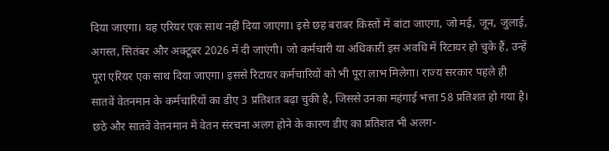दिया जाएगा। यह एरियर एक साथ नहीं दिया जाएगा। इसे छह बराबर किस्तों में बांटा जाएगा, जो मई, जून, जुलाई, अगस्त, सितंबर और अक्टूबर 2026 में दी जाएंगी। जो कर्मचारी या अधिकारी इस अवधि में रिटायर हो चुके हैं, उन्हें पूरा एरियर एक साथ दिया जाएगा। इससे रिटायर कर्मचारियों को भी पूरा लाभ मिलेगा। राज्य सरकार पहले ही सातवें वेतनमान के कर्मचारियों का डीए 3 प्रतिशत बढ़ा चुकी है, जिससे उनका महंगाई भत्ता 58 प्रतिशत हो गया है। छठे और सातवें वेतनमान में वेतन संरचना अलग होने के कारण डीए का प्रतिशत भी अलग-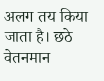अलग तय किया जाता है। छठे वेतनमान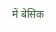में बेसिक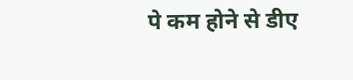पे कम होने से डीए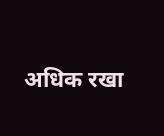अधिक रखा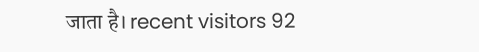जाता है। recent visitors 92